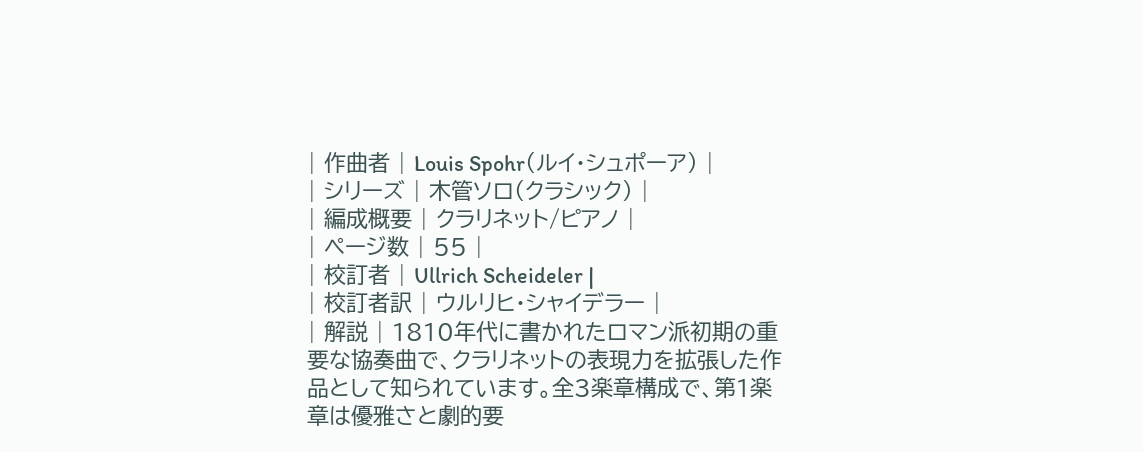| 作曲者 | Louis Spohr(ルイ・シュポーア) |
| シリーズ | 木管ソロ(クラシック) |
| 編成概要 | クラリネット/ピアノ |
| ページ数 | 55 |
| 校訂者 | Ullrich Scheideler |
| 校訂者訳 | ウルリヒ・シャイデラー |
| 解説 | 1810年代に書かれたロマン派初期の重要な協奏曲で、クラリネットの表現力を拡張した作品として知られています。全3楽章構成で、第1楽章は優雅さと劇的要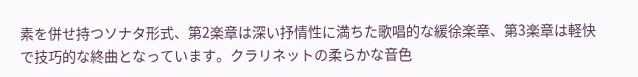素を併せ持つソナタ形式、第2楽章は深い抒情性に満ちた歌唱的な緩徐楽章、第3楽章は軽快で技巧的な終曲となっています。クラリネットの柔らかな音色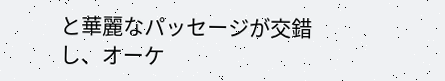と華麗なパッセージが交錯し、オーケ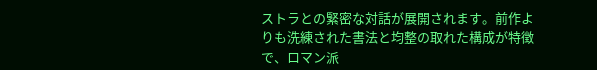ストラとの緊密な対話が展開されます。前作よりも洗練された書法と均整の取れた構成が特徴で、ロマン派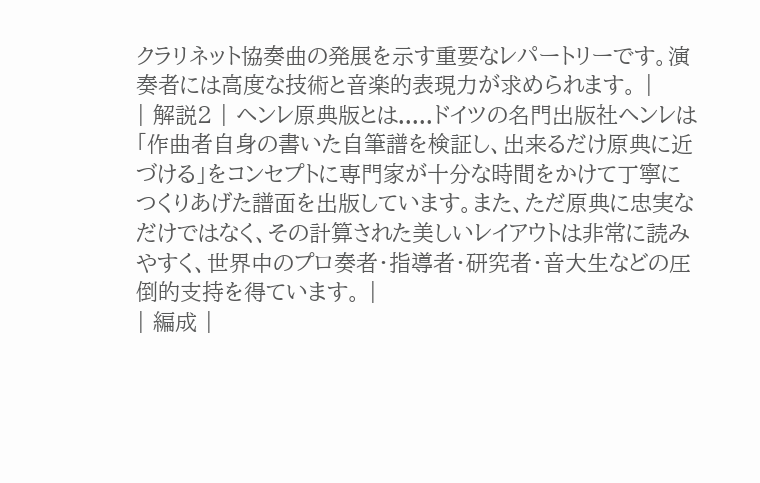クラリネット協奏曲の発展を示す重要なレパートリーです。演奏者には高度な技術と音楽的表現力が求められます。 |
| 解説2 | ヘンレ原典版とは.....ドイツの名門出版社ヘンレは「作曲者自身の書いた自筆譜を検証し、出来るだけ原典に近づける」をコンセプトに専門家が十分な時間をかけて丁寧につくりあげた譜面を出版しています。また、ただ原典に忠実なだけではなく、その計算された美しいレイアウトは非常に読みやすく、世界中のプロ奏者・指導者・研究者・音大生などの圧倒的支持を得ています。 |
| 編成 |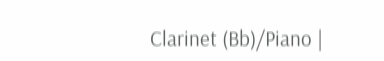Clarinet (Bb)/Piano |